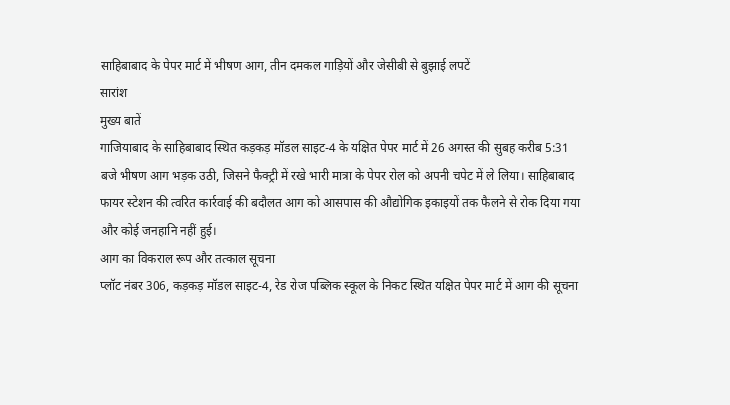साहिबाबाद के पेपर मार्ट में भीषण आग, तीन दमकल गाड़ियों और जेसीबी से बुझाई लपटें
सारांश
मुख्य बातें
गाजियाबाद के साहिबाबाद स्थित कड़कड़ मॉडल साइट-4 के यक्षित पेपर मार्ट में 26 अगस्त की सुबह करीब 5:31 बजे भीषण आग भड़क उठी, जिसने फैक्ट्री में रखे भारी मात्रा के पेपर रोल को अपनी चपेट में ले लिया। साहिबाबाद फायर स्टेशन की त्वरित कार्रवाई की बदौलत आग को आसपास की औद्योगिक इकाइयों तक फैलने से रोक दिया गया और कोई जनहानि नहीं हुई।
आग का विकराल रूप और तत्काल सूचना
प्लॉट नंबर 306, कड़कड़ मॉडल साइट-4, रेड रोज पब्लिक स्कूल के निकट स्थित यक्षित पेपर मार्ट में आग की सूचना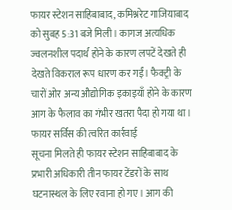फायर स्टेशन साहिबाबाद, कमिश्नरेट गाजियाबाद को सुबह 5:31 बजे मिली। कागज अत्यधिक ज्वलनशील पदार्थ होने के कारण लपटें देखते ही देखते विकराल रूप धारण कर गईं। फैक्ट्री के चारों ओर अन्य औद्योगिक इकाइयाँ होने के कारण आग के फैलाव का गंभीर खतरा पैदा हो गया था।
फायर सर्विस की त्वरित कार्रवाई
सूचना मिलते ही फायर स्टेशन साहिबाबाद के प्रभारी अधिकारी तीन फायर टेंडरों के साथ घटनास्थल के लिए रवाना हो गए। आग की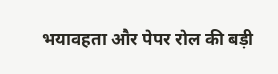भयावहता और पेपर रोल की बड़ी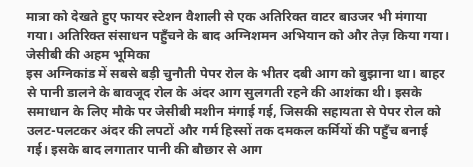मात्रा को देखते हुए फायर स्टेशन वैशाली से एक अतिरिक्त वाटर बाउजर भी मंगाया गया। अतिरिक्त संसाधन पहुँचने के बाद अग्निशमन अभियान को और तेज़ किया गया।
जेसीबी की अहम भूमिका
इस अग्निकांड में सबसे बड़ी चुनौती पेपर रोल के भीतर दबी आग को बुझाना था। बाहर से पानी डालने के बावजूद रोल के अंदर आग सुलगती रहने की आशंका थी। इसके समाधान के लिए मौके पर जेसीबी मशीन मंगाई गई, जिसकी सहायता से पेपर रोल को उलट-पलटकर अंदर की लपटों और गर्म हिस्सों तक दमकल कर्मियों की पहुँच बनाई गई। इसके बाद लगातार पानी की बौछार से आग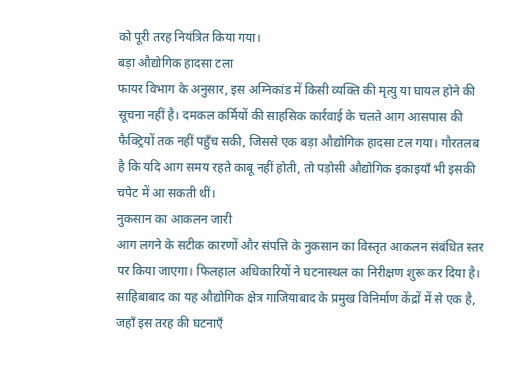को पूरी तरह नियंत्रित किया गया।
बड़ा औद्योगिक हादसा टला
फायर विभाग के अनुसार, इस अग्निकांड में किसी व्यक्ति की मृत्यु या घायल होने की सूचना नहीं है। दमकल कर्मियों की साहसिक कार्रवाई के चलते आग आसपास की फैक्ट्रियों तक नहीं पहुँच सकी, जिससे एक बड़ा औद्योगिक हादसा टल गया। गौरतलब है कि यदि आग समय रहते काबू नहीं होती, तो पड़ोसी औद्योगिक इकाइयाँ भी इसकी चपेट में आ सकती थीं।
नुकसान का आकलन जारी
आग लगने के सटीक कारणों और संपत्ति के नुकसान का विस्तृत आकलन संबंधित स्तर पर किया जाएगा। फिलहाल अधिकारियों ने घटनास्थल का निरीक्षण शुरू कर दिया है। साहिबाबाद का यह औद्योगिक क्षेत्र गाजियाबाद के प्रमुख विनिर्माण केंद्रों में से एक है, जहाँ इस तरह की घटनाएँ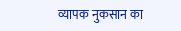व्यापक नुकसान का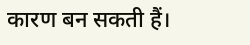कारण बन सकती हैं।